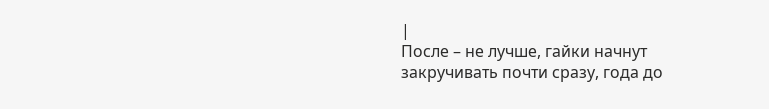|
После – не лучше, гайки начнут закручивать почти сразу, года до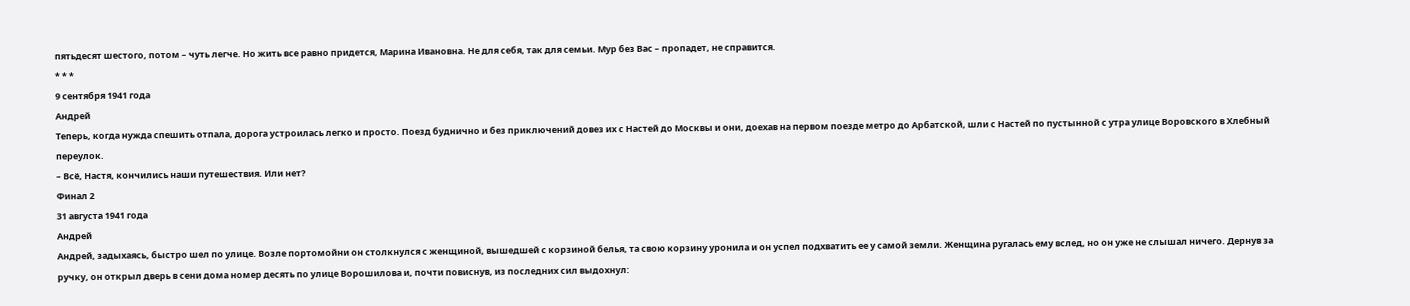пятьдесят шестого, потом – чуть легче. Но жить все равно придется, Марина Ивановна. Не для себя, так для семьи. Мур без Вас – пропадет, не справится.
* * *
9 сентября 1941 года
Андрей
Теперь, когда нужда спешить отпала, дорога устроилась легко и просто. Поезд буднично и без приключений довез их с Настей до Москвы и они, доехав на первом поезде метро до Арбатской, шли с Настей по пустынной с утра улице Воровского в Хлебный переулок.
– Всё, Настя, кончились наши путешествия. Или нет?
Финал 2
31 августа 1941 года
Андрей
Андрей, задыхаясь, быстро шел по улице. Возле портомойни он столкнулся с женщиной, вышедшей с корзиной белья, та свою корзину уронила и он успел подхватить ее у самой земли. Женщина ругалась ему вслед, но он уже не слышал ничего. Дернув за ручку, он открыл дверь в сени дома номер десять по улице Ворошилова и, почти повиснув, из последних сил выдохнул: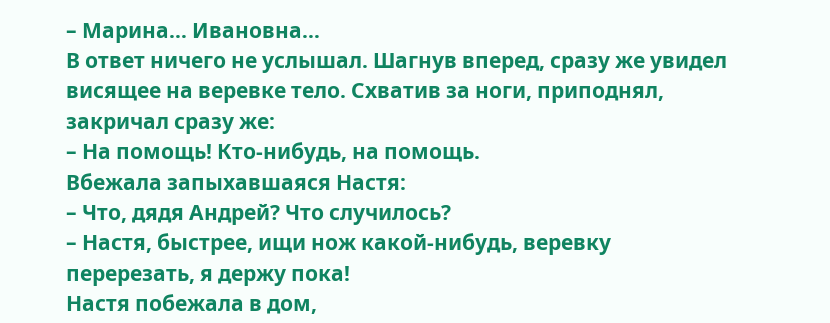– Марина… Ивановна…
В ответ ничего не услышал. Шагнув вперед, сразу же увидел висящее на веревке тело. Схватив за ноги, приподнял, закричал сразу же:
– На помощь! Кто-нибудь, на помощь.
Вбежала запыхавшаяся Настя:
– Что, дядя Андрей? Что случилось?
– Настя, быстрее, ищи нож какой-нибудь, веревку перерезать, я держу пока!
Настя побежала в дом,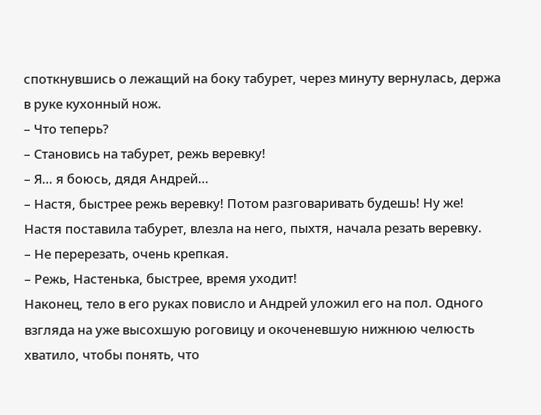споткнувшись о лежащий на боку табурет, через минуту вернулась, держа в руке кухонный нож.
– Что теперь?
– Становись на табурет, режь веревку!
– Я… я боюсь, дядя Андрей…
– Настя, быстрее режь веревку! Потом разговаривать будешь! Ну же!
Настя поставила табурет, влезла на него, пыхтя, начала резать веревку.
– Не перерезать, очень крепкая.
– Режь, Настенька, быстрее, время уходит!
Наконец, тело в его руках повисло и Андрей уложил его на пол. Одного взгляда на уже высохшую роговицу и окоченевшую нижнюю челюсть хватило, чтобы понять, что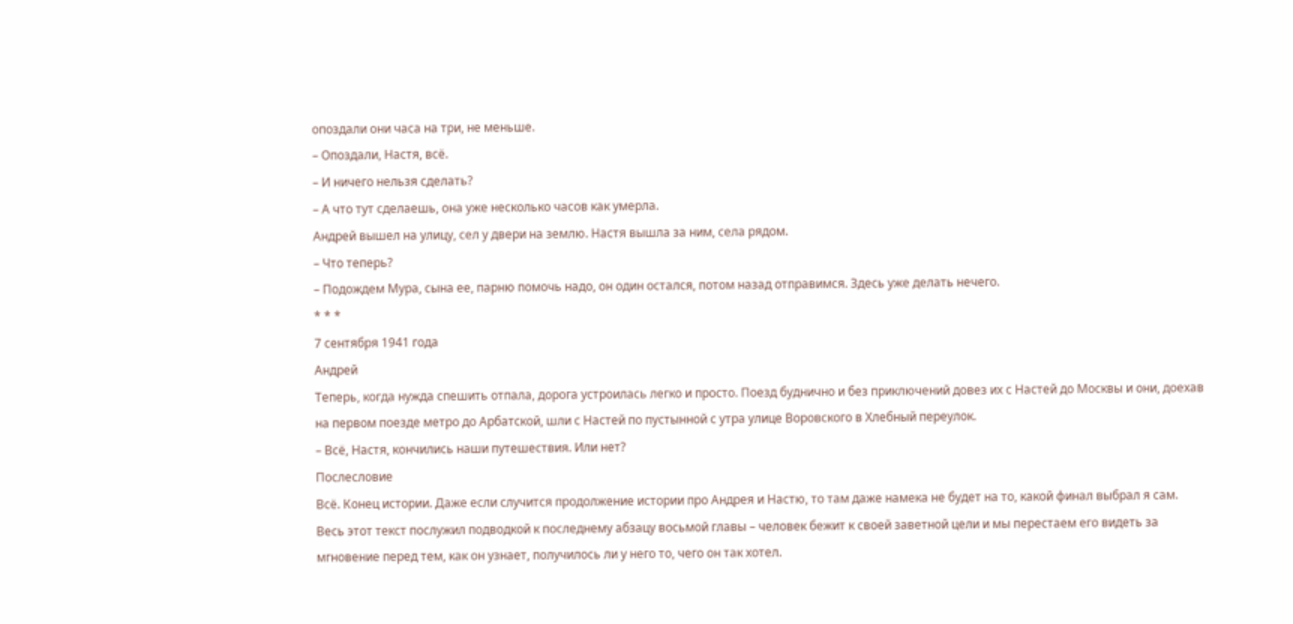опоздали они часа на три, не меньше.
– Опоздали, Настя, всё.
– И ничего нельзя сделать?
– А что тут сделаешь, она уже несколько часов как умерла.
Андрей вышел на улицу, сел у двери на землю. Настя вышла за ним, села рядом.
– Что теперь?
– Подождем Мура, сына ее, парню помочь надо, он один остался, потом назад отправимся. Здесь уже делать нечего.
* * *
7 сентября 1941 года
Андрей
Теперь, когда нужда спешить отпала, дорога устроилась легко и просто. Поезд буднично и без приключений довез их с Настей до Москвы и они, доехав на первом поезде метро до Арбатской, шли с Настей по пустынной с утра улице Воровского в Хлебный переулок.
– Всё, Настя, кончились наши путешествия. Или нет?
Послесловие
Всё. Конец истории. Даже если случится продолжение истории про Андрея и Настю, то там даже намека не будет на то, какой финал выбрал я сам.
Весь этот текст послужил подводкой к последнему абзацу восьмой главы – человек бежит к своей заветной цели и мы перестаем его видеть за мгновение перед тем, как он узнает, получилось ли у него то, чего он так хотел.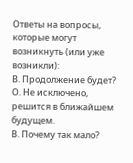Ответы на вопросы, которые могут возникнуть (или уже возникли):
В. Продолжение будет?
О. Не исключено, решится в ближайшем будущем.
В. Почему так мало?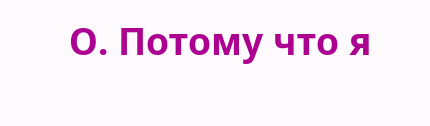О. Потому что я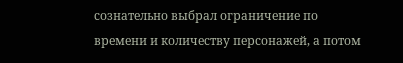сознательно выбрал ограничение по времени и количеству персонажей, а потом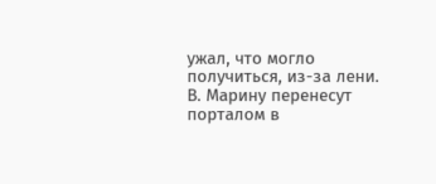ужал, что могло получиться, из-за лени.
В. Марину перенесут порталом в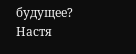будущее? Настя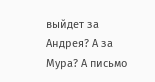выйдет за Андрея? А за Мура? А письмо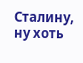Сталину, ну хоть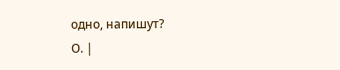одно, напишут?
О. |